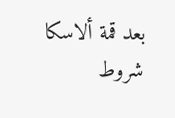بعد قمة ألاسكا شروط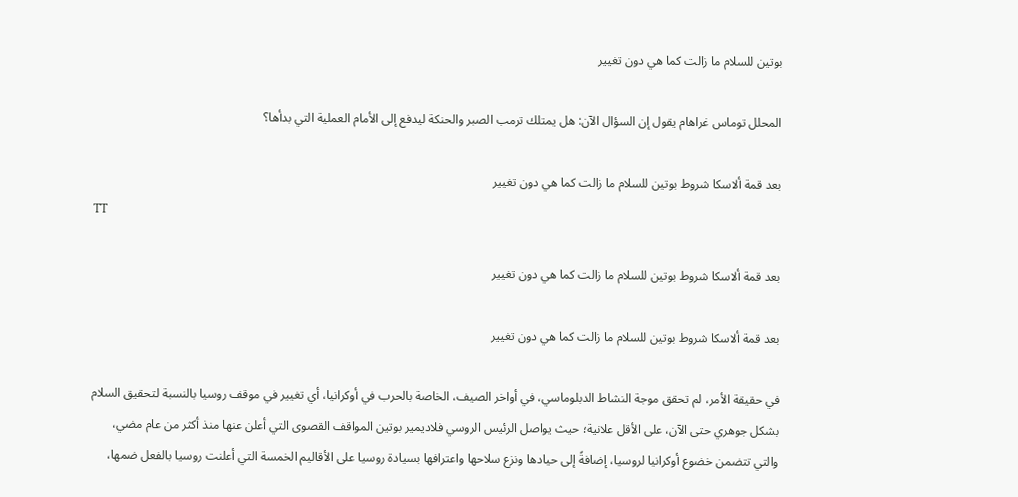بوتين للسلام ما زالت كما هي دون تغيير

المحلل توماس غراهام يقول إن السؤال الآن: هل يمتلك ترمب الصبر والحنكة ليدفع إلى الأمام العملية التي بدأها؟

بعد قمة ألاسكا شروط بوتين للسلام ما زالت كما هي دون تغيير
TT

بعد قمة ألاسكا شروط بوتين للسلام ما زالت كما هي دون تغيير

بعد قمة ألاسكا شروط بوتين للسلام ما زالت كما هي دون تغيير

في حقيقة الأمر، لم تحقق موجة النشاط الدبلوماسي، في أواخر الصيف، الخاصة بالحرب في أوكرانيا، أي تغيير في موقف روسيا بالنسبة لتحقيق السلام بشكل جوهري حتى الآن، على الأقل علانية؛ حيث يواصل الرئيس الروسي فلاديمير بوتين المواقف القصوى التي أعلن عنها منذ أكثر من عام مضي، والتي تتضمن خضوع أوكرانيا لروسيا، إضافةً إلى حيادها ونزع سلاحها واعترافها بسيادة روسيا على الأقاليم الخمسة التي أعلنت روسيا بالفعل ضمها،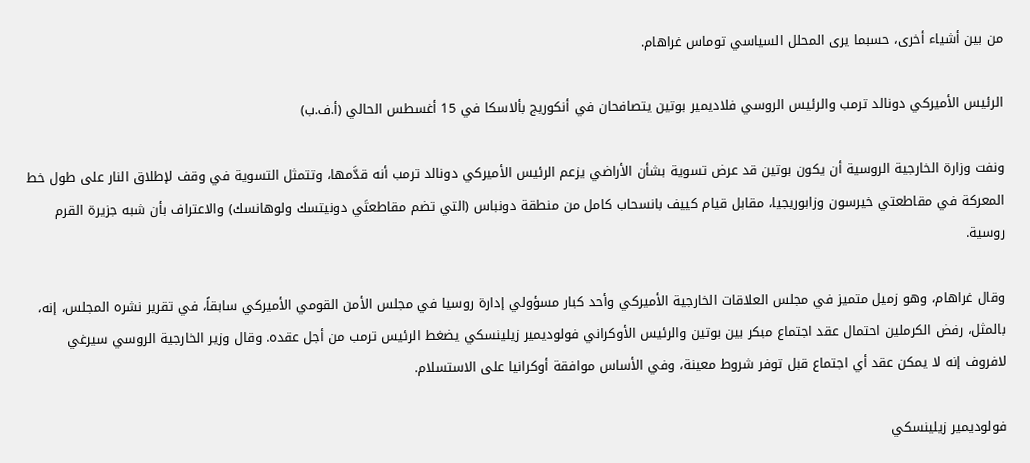من بين أشياء أخرى، حسبما يرى المحلل السياسي توماس غراهام.

الرئيس الأميركي دونالد ترمب والرئيس الروسي فلاديمير بوتين يتصافحان في أنكوريج بألاسكا في 15 أغسطس الحالي (أ.ف.ب)

ونفت وزارة الخارجية الروسية أن يكون بوتين قد عرض تسوية بشأن الأراضي يزعم الرئيس الأميركي دونالد ترمب أنه قدَّمها، وتتمثل التسوية في وقف لإطلاق النار على طول خط المعركة في مقاطعتي خيرسون وزابوريجيا، مقابل قيام كييف بانسحاب كامل من منطقة دونباس (التي تضم مقاطعتَي دونيتسك ولوهانسك) والاعتراف بأن شبه جزيرة القرم روسية.

وقال غراهام، وهو زميل متميز في مجلس العلاقات الخارجية الأميركي وأحد كبار مسؤولي إدارة روسيا في مجلس الأمن القومي الأميركي سابقاً، في تقرير نشره المجلس، إنه، بالمثل، رفض الكرملين احتمال عقد اجتماع مبكر بين بوتين والرئيس الأوكراني فولوديمير زيلينسكي يضغط الرئيس ترمب من أجل عقده. وقال وزير الخارجية الروسي سيرغي لافروف إنه لا يمكن عقد أي اجتماع قبل توفر شروط معينة، وفي الأساس موافقة أوكرانيا على الاستسلام.

فولوديمير زيلينسكي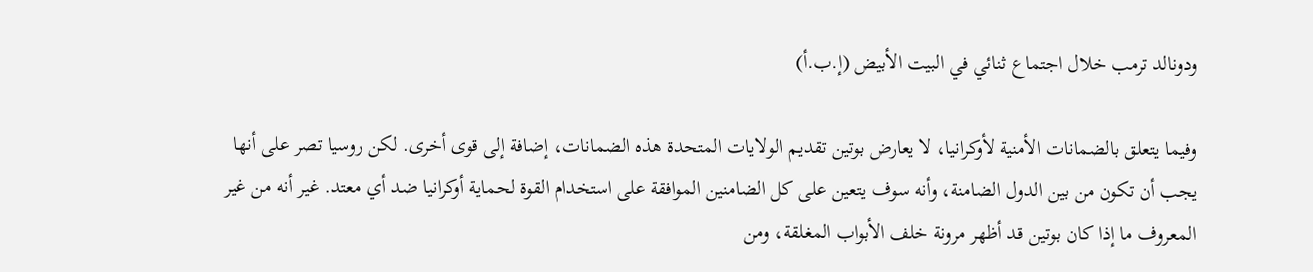ودونالد ترمب خلال اجتماع ثنائي في البيت الأبيض (إ.ب.أ)

وفيما يتعلق بالضمانات الأمنية لأوكرانيا، لا يعارض بوتين تقديم الولايات المتحدة هذه الضمانات، إضافة إلى قوى أخرى. لكن روسيا تصر على أنها يجب أن تكون من بين الدول الضامنة، وأنه سوف يتعين على كل الضامنين الموافقة على استخدام القوة لحماية أوكرانيا ضد أي معتد. غير أنه من غير المعروف ما إذا كان بوتين قد أظهر مرونة خلف الأبواب المغلقة، ومن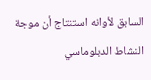السابق لأوانه استنتاج أن موجة النشاط الدبلوماسي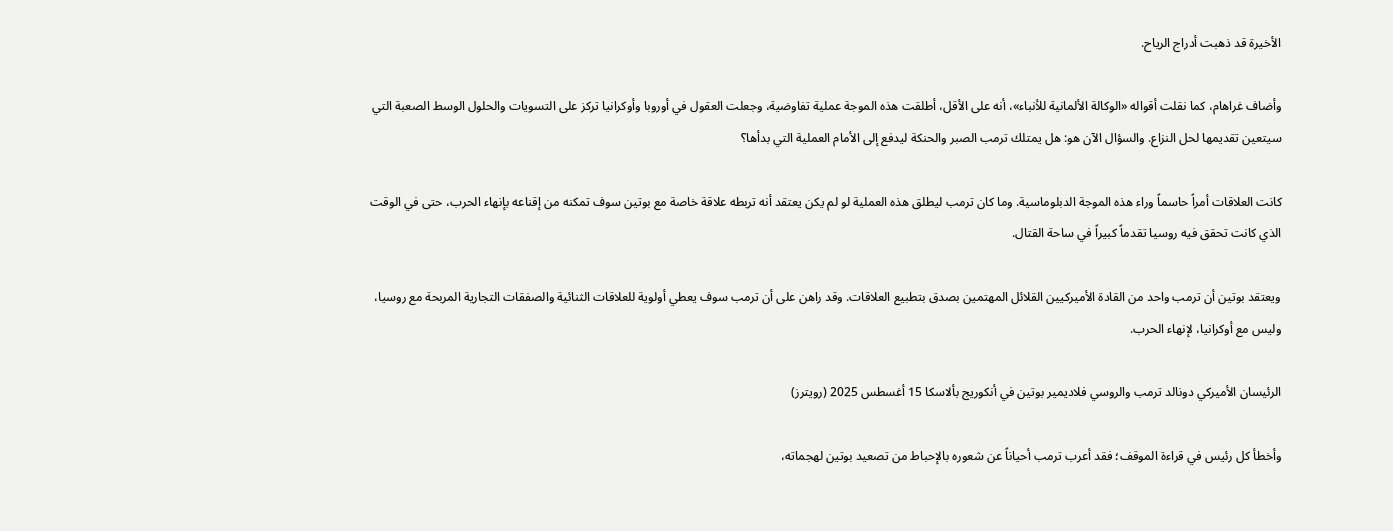الأخيرة قد ذهبت أدراج الرياح.

وأضاف غراهام، كما نقلت أقواله «الوكالة الألمانية للأنباء»، أنه على الأقل، أطلقت هذه الموجة عملية تفاوضية، وجعلت العقول في أوروبا وأوكرانيا تركز على التسويات والحلول الوسط الصعبة التي سيتعين تقديمها لحل النزاع. والسؤال الآن هو: هل يمتلك ترمب الصبر والحنكة ليدفع إلى الأمام العملية التي بدأها؟

كانت العلاقات أمراً حاسماً وراء هذه الموجة الدبلوماسية. وما كان ترمب ليطلق هذه العملية لو لم يكن يعتقد أنه تربطه علاقة خاصة مع بوتين سوف تمكنه من إقناعه بإنهاء الحرب، حتى في الوقت الذي كانت تحقق فيه روسيا تقدماً كبيراً في ساحة القتال.

ويعتقد بوتين أن ترمب واحد من القادة الأميركيين القلائل المهتمين بصدق بتطبيع العلاقات. وقد راهن على أن ترمب سوف يعطي أولوية للعلاقات الثنائية والصفقات التجارية المربحة مع روسيا، وليس مع أوكرانيا، لإنهاء الحرب.

الرئيسان الأميركي دونالد ترمب والروسي فلاديمير بوتين في أنكوريج بألاسكا 15 أغسطس 2025 (رويترز)

وأخطأ كل رئيس في قراءة الموقف؛ فقد أعرب ترمب أحياناً عن شعوره بالإحباط من تصعيد بوتين لهجماته،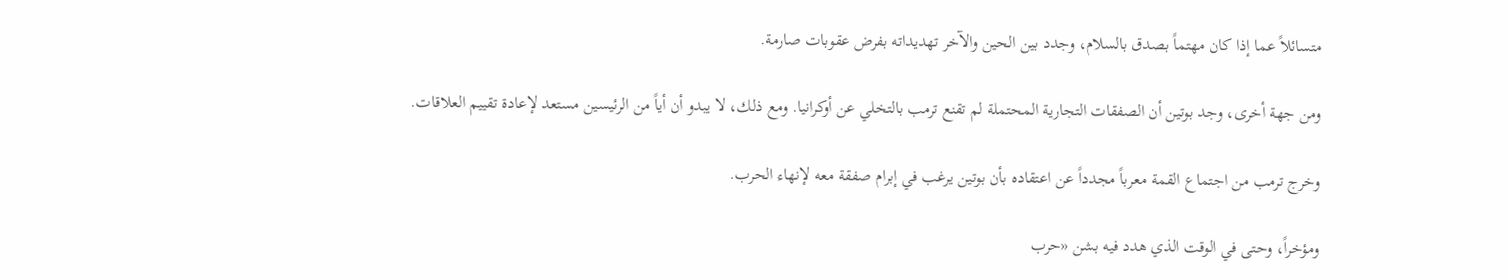متسائلاً عما إذا كان مهتماً بصدق بالسلام، وجدد بين الحين والآخر تهديداته بفرض عقوبات صارمة.

ومن جهة أخرى، وجد بوتين أن الصفقات التجارية المحتملة لم تقنع ترمب بالتخلي عن أوكرانيا. ومع ذلك، لا يبدو أن أياً من الرئيسين مستعد لإعادة تقييم العلاقات.

وخرج ترمب من اجتماع القمة معرباً مجدداً عن اعتقاده بأن بوتين يرغب في إبرام صفقة معه لإنهاء الحرب.

ومؤخراً، وحتى في الوقت الذي هدد فيه بشن «حرب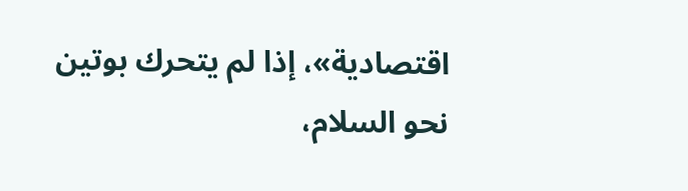اقتصادية»، إذا لم يتحرك بوتين نحو السلام،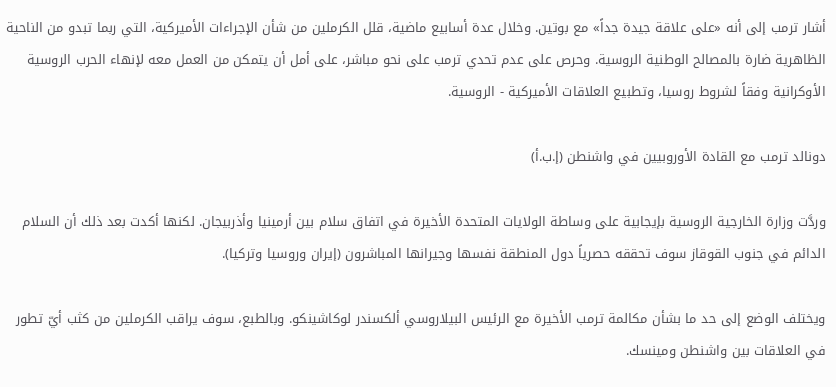أشار ترمب إلى أنه «على علاقة جيدة جداً» مع بوتين. وخلال عدة أسابيع ماضية، قلل الكرملين من شأن الإجراءات الأميركية، التي ربما تبدو من الناحية الظاهرية ضارة بالمصالح الوطنية الروسية. وحرص على عدم تحدي ترمب على نحو مباشر، على أمل أن يتمكن من العمل معه لإنهاء الحرب الروسية الأوكرانية وفقاً لشروط روسيا، وتطبيع العلاقات الأميركية - الروسية.

دونالد ترمب مع القادة الأوروبيين في واشنطن (إ.ب.أ)

وردَّت وزارة الخارجية الروسية بإيجابية على وساطة الولايات المتحدة الأخيرة في اتفاق سلام بين أرمينيا وأذربيجان. لكنها أكدت بعد ذلك أن السلام الدائم في جنوب القوقاز سوف تحققه حصرياً دول المنطقة نفسها وجيرانها المباشرون (إيران وروسيا وتركيا).

ويختلف الوضع إلى حد ما بشأن مكالمة ترمب الأخيرة مع الرئيس البيلاروسي ألكسندر لوكاشينكو. وبالطبع، سوف يراقب الكرملين من كثب أيّ تطور في العلاقات بين واشنطن ومينسك.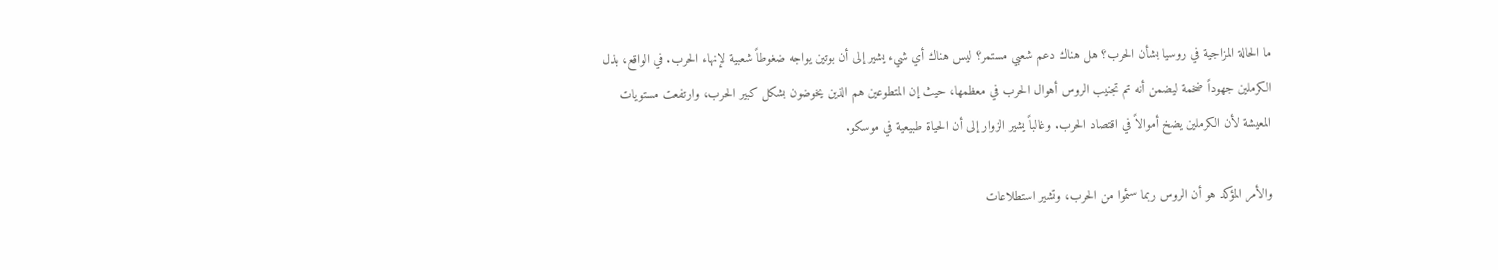ما الحالة المزاجية في روسيا بشأن الحرب؟ هل هناك دعم شعبي مستمر؟ ليس هناك أي شيء يشير إلى أن بوتين يواجه ضغوطاً شعبية لإنهاء الحرب. في الواقع، بذل الكرملين جهوداً ضخمة ليضمن أنه تم تجنيب الروس أهوال الحرب في معظمها، حيث إن المتطوعين هم الذين يخوضون بشكل كبير الحرب، وارتفعت مستويات المعيشة لأن الكرملين يضخ أموالاً في اقتصاد الحرب. وغالباً يشير الزوار إلى أن الحياة طبيعية في موسكو.

والأمر المؤكد هو أن الروس ربما سئموا من الحرب، وتشير استطلاعات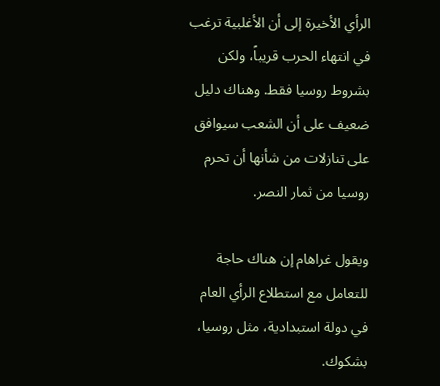الرأي الأخيرة إلى أن الأغلبية ترغب في انتهاء الحرب قريباً، ولكن بشروط روسيا فقط. وهناك دليل ضعيف على أن الشعب سيوافق على تنازلات من شأنها أن تحرم روسيا من ثمار النصر.

ويقول غراهام إن هناك حاجة للتعامل مع استطلاع الرأي العام في دولة استبدادية، مثل روسيا، بشكوك.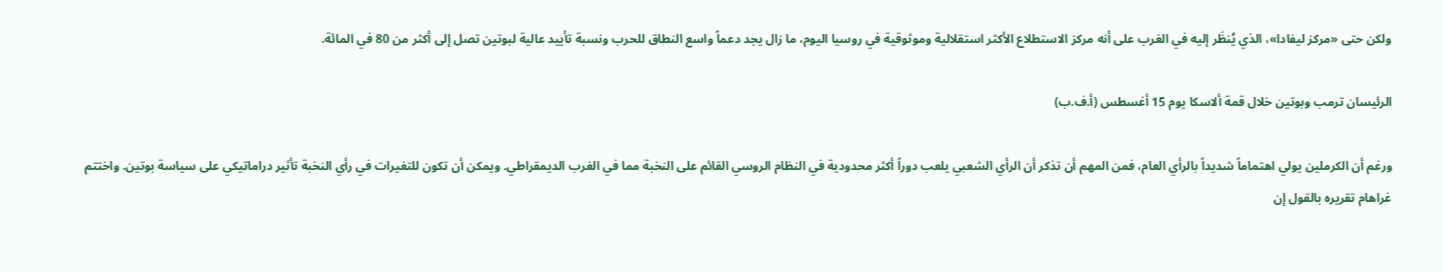ولكن حتى «مركز ليفادا»، الذي يُنظَر إليه في الغرب على أنه مركز الاستطلاع الأكثر استقلالية وموثوقية في روسيا اليوم، ما زال يجد دعماً واسع النطاق للحرب ونسبة تأييد عالية لبوتين تصل إلى أكثر من 80 في المائة.

الرئيسان ترمب وبوتين خلال قمة ألاسكا يوم 15 أغسطس (أ.ف.ب)

ورغم أن الكرملين يولي اهتماماً شديداً بالرأي العام، فمن المهم أن تذكر أن الرأي الشعبي يلعب دوراً أكثر محدودية في النظام الروسي القائم على النخبة مما في الغرب الديمقراطي. ويمكن أن تكون للتغيرات في رأي النخبة تأثير دراماتيكي على سياسة بوتين. واختتم غراهام تقريره بالقول إن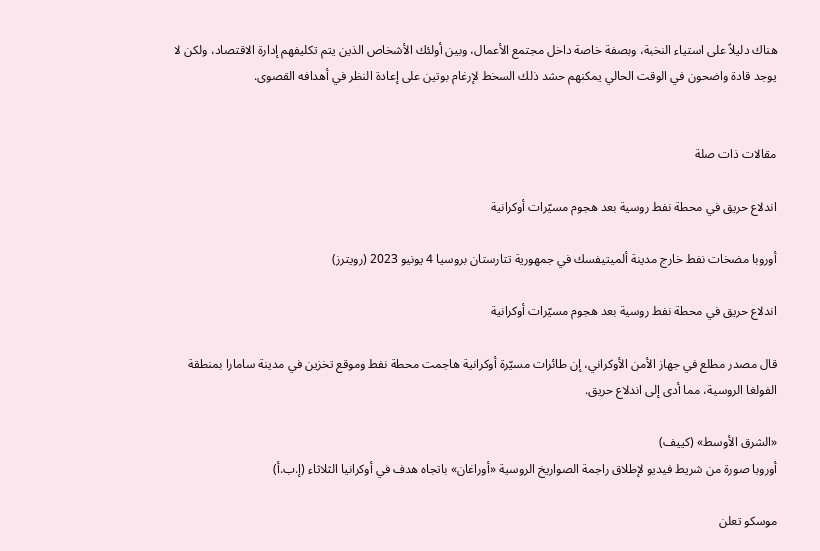هناك دليلاً على استياء النخبة، وبصفة خاصة داخل مجتمع الأعمال، وبين أولئك الأشخاص الذين يتم تكليفهم إدارة الاقتصاد، ولكن لا يوجد قادة واضحون في الوقت الحالي يمكنهم حشد ذلك السخط لإرغام بوتين على إعادة النظر في أهدافه القصوى.


مقالات ذات صلة

اندلاع حريق في محطة نفط روسية بعد هجوم مسيّرات أوكرانية

أوروبا مضخات نفط خارج مدينة ألميتيفسك في جمهورية تتارستان بروسيا 4 يونيو 2023 (رويترز)

اندلاع حريق في محطة نفط روسية بعد هجوم مسيّرات أوكرانية

قال مصدر مطلع في جهاز الأمن الأوكراني، إن طائرات مسيّرة أوكرانية هاجمت محطة نفط وموقع تخزين في مدينة سامارا بمنطقة الفولغا الروسية، مما أدى إلى اندلاع حريق.

«الشرق الأوسط» (كييف)
أوروبا صورة من شريط فيديو لإطلاق راجمة الصواريخ الروسية «أوراغان» باتجاه هدف في أوكرانيا الثلاثاء (إ.ب.أ)

موسكو تعلن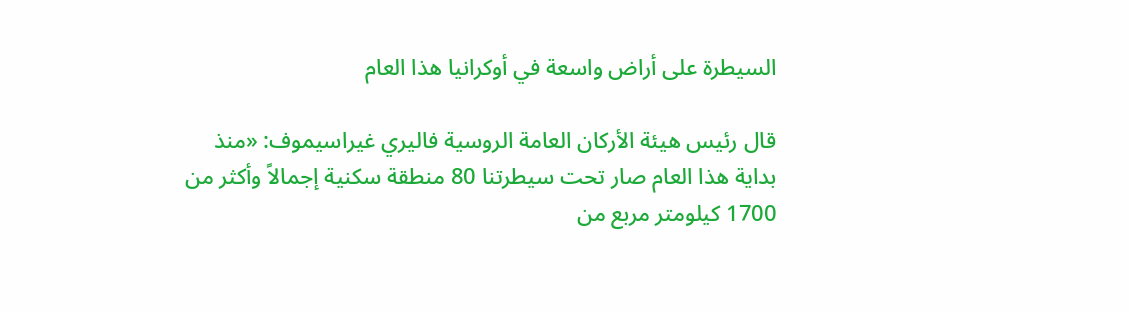السيطرة على أراض واسعة في أوكرانيا هذا العام

قال رئيس هيئة الأركان العامة الروسية فاليري غيراسيموف: «منذ بداية هذا العام صار تحت سيطرتنا 80 منطقة سكنية إجمالاً وأكثر من 1700 كيلومتر مربع من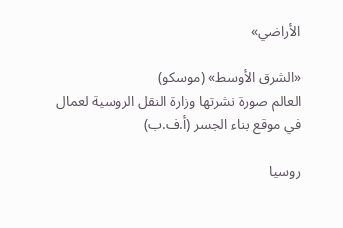الأراضي»

«الشرق الأوسط» (موسكو)
العالم صورة نشرتها وزارة النقل الروسية لعمال في موقع بناء الجسر (أ.ف.ب)

روسيا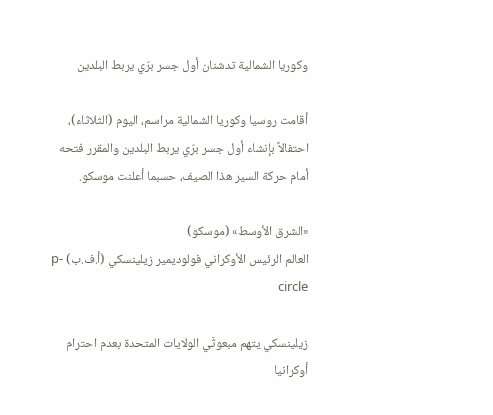وكوريا الشمالية تدشنان أول جسر برّي يربط البلدين

أقامت روسيا وكوريا الشمالية مراسم، اليوم (الثلاثاء)، احتفالاً بإنشاء أول جسر برّي يربط البلدين والمقرر فتحه أمام حركة السير هذا الصيف، حسبما أعلنت موسكو.

«الشرق الأوسط» (موسكو)
العالم الرئيس الأوكراني فولوديمير زيلينسكي (أ.ف.ب) p-circle

زيلينسكي يتهم مبعوثَي الولايات المتحدة بعدم احترام أوكرانيا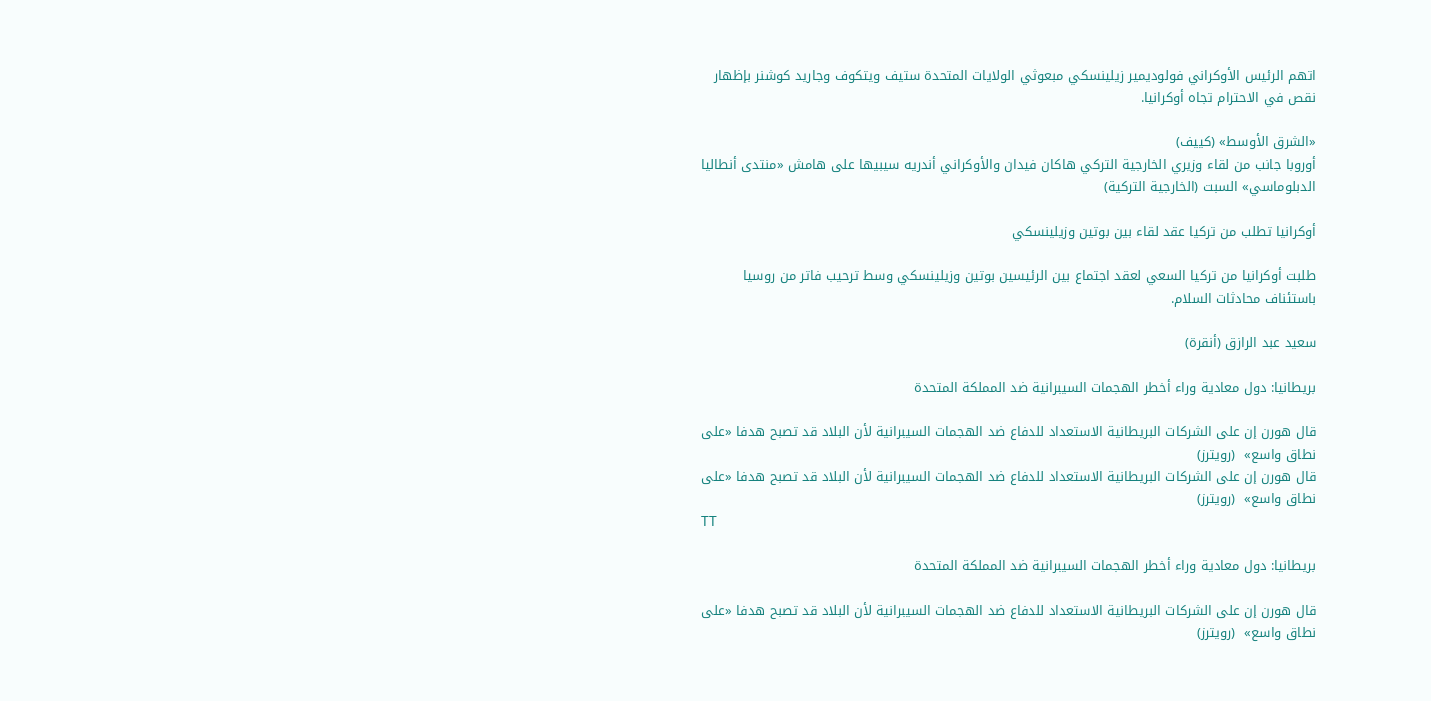اتهم الرئيس الأوكراني فولوديمير زيلينسكي مبعوثي الولايات المتحدة ستيف ويتكوف وجاريد كوشنر بإظهار نقص في الاحترام تجاه أوكرانيا.

«الشرق الأوسط» (كييف)
أوروبا جانب من لقاء وزيري الخارجية التركي هاكان فيدان والأوكراني أندريه سيبيها على هامش «منتدى أنطاليا الدبلوماسي» السبت (الخارجية التركية)

أوكرانيا تطلب من تركيا عقد لقاء بين بوتين وزيلينسكي

طلبت أوكرانيا من تركيا السعي لعقد اجتماع بين الرئيسين بوتين وزيلينسكي وسط ترحيب فاتر من روسيا باستئناف محادثات السلام.

سعيد عبد الرازق (أنقرة)

بريطانيا: دول معادية وراء أخطر الهجمات السيبرانية ضد المملكة المتحدة

قال هورن إن على الشركات البريطانية الاستعداد للدفاع ضد الهجمات السيبرانية لأن البلاد قد تصبح هدفا «على نطاق واسع»  (رويترز)
قال هورن إن على الشركات البريطانية الاستعداد للدفاع ضد الهجمات السيبرانية لأن البلاد قد تصبح هدفا «على نطاق واسع»  (رويترز)
TT

بريطانيا: دول معادية وراء أخطر الهجمات السيبرانية ضد المملكة المتحدة

قال هورن إن على الشركات البريطانية الاستعداد للدفاع ضد الهجمات السيبرانية لأن البلاد قد تصبح هدفا «على نطاق واسع»  (رويترز)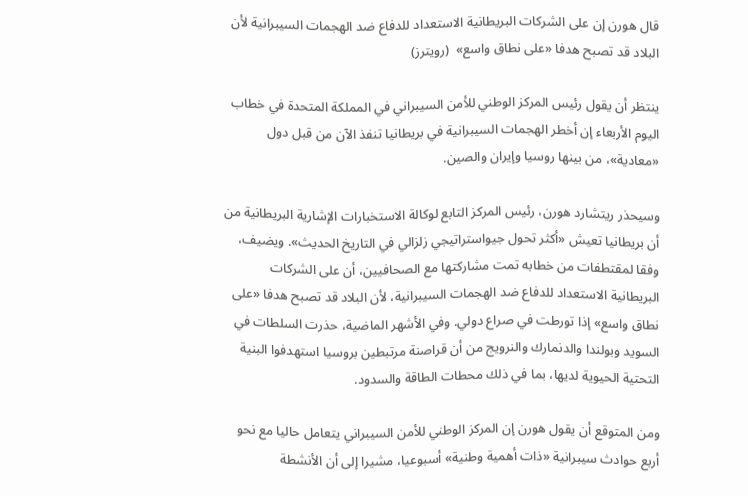قال هورن إن على الشركات البريطانية الاستعداد للدفاع ضد الهجمات السيبرانية لأن البلاد قد تصبح هدفا «على نطاق واسع»  (رويترز)

ينتظر أن يقول رئيس المركز الوطني للأمن السيبراني في المملكة المتحدة في خطاب اليوم الأربعاء إن أخطر الهجمات السيبرانية في بريطانيا تنفذ الآن من قبل دول «معادية»، من بينها روسيا وإيران والصين.

وسيحذر ريتشارد هورن، رئيس المركز التابع لوكالة الاستخبارات الإشارية البريطانية من أن بريطانيا تعيش «أكثر تحول جيواستراتيجي زلزالي في التاريخ الحديث». ويضيف، وفقا لمقتطفات من خطابه تمت مشاركتها مع الصحافيين، أن على الشركات البريطانية الاستعداد للدفاع ضد الهجمات السيبرانية، لأن البلاد قد تصبح هدفا «على نطاق واسع» إذا تورطت في صراع دولي. وفي الأشهر الماضية، حذرت السلطات في السويد وبولندا والدنمارك والنرويج من أن قراصنة مرتبطين بروسيا استهدفوا البنية التحتية الحيوية لديها، بما في ذلك محطات الطاقة والسدود.

ومن المتوقع أن يقول هورن إن المركز الوطني للأمن السيبراني يتعامل حاليا مع نحو أربع حوادث سيبرانية «ذات أهمية وطنية» أسبوعيا، مشيرا إلى أن الأنشطة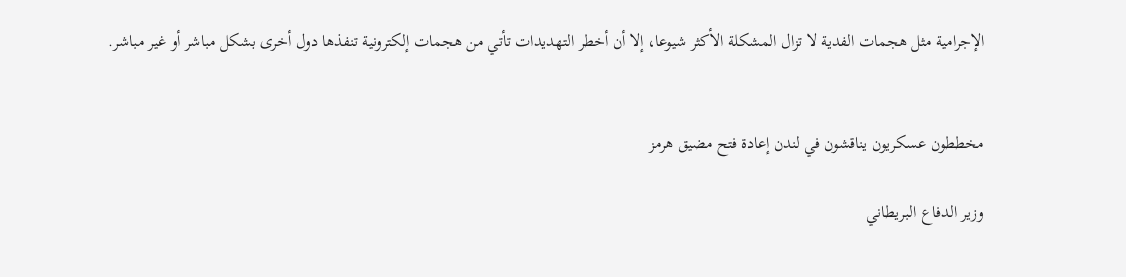الإجرامية مثل هجمات الفدية لا تزال المشكلة الأكثر شيوعا، إلا أن أخطر التهديدات تأتي من هجمات إلكترونية تنفذها دول أخرى بشكل مباشر أو غير مباشر.


مخططون عسكريون يناقشون في لندن إعادة فتح مضيق هرمز

وزير الدفاع البريطاني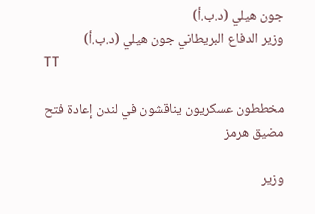جون هيلي (د.ب.أ)
وزير الدفاع البريطاني جون هيلي (د.ب.أ)
TT

مخططون عسكريون يناقشون في لندن إعادة فتح مضيق هرمز

وزير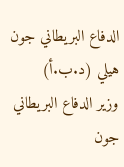الدفاع البريطاني جون هيلي (د.ب.أ)
وزير الدفاع البريطاني جون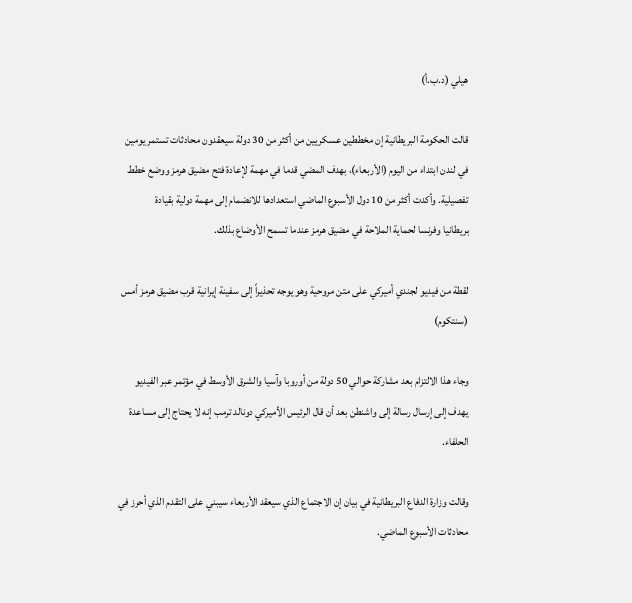هيلي (د.ب.أ)

قالت الحكومة البريطانية إن مخططين عسكريين من أكثر من 30 دولة سيعقدون محادثات تستمر يومين في لندن ابتداء من اليوم (الأربعاء)، بهدف المضي قدما في مهمة لإعادة فتح مضيق هرمز ووضع خطط تفصيلية. وأكدت أكثر من 10 دول الأسبوع الماضي استعدادها للانضمام إلى مهمة دولية ‌بقيادة بريطانيا ‌وفرنسا لحماية الملاحة في ‌مضيق هرمز عندما تسمح الأوضاع بذلك.

لقطة من فيديو لجندي أميركي على متن مروحية وهو يوجه تحذيراً إلى سفينة إيرانية قرب مضيق هرمز أمس (سنتكوم)

وجاء هذا الالتزام بعد مشاركة حوالي 50 دولة من أوروبا وآسيا والشرق الأوسط في مؤتمر عبر الفيديو يهدف إلى إرسال رسالة إلى واشنطن بعد أن قال الرئيس الأميركي دونالد ترمب ‌إنه لا ‌يحتاج إلى مساعدة الحلفاء.

وقالت وزارة الدفاع البريطانية ‌في بيان إن الاجتماع الذي ‌سيعقد الأربعاء سيبني على التقدم الذي أحرز في محادثات الأسبوع الماضي.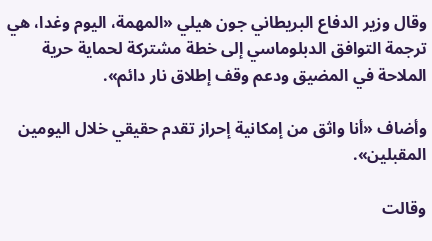وقال وزير الدفاع البريطاني جون هيلي «المهمة، اليوم وغدا، ‌هي ترجمة التوافق الدبلوماسي إلى خطة مشتركة لحماية حرية الملاحة في المضيق ودعم وقف إطلاق نار دائم».

وأضاف «أنا واثق من إمكانية إحراز تقدم حقيقي خلال اليومين المقبلين».

وقالت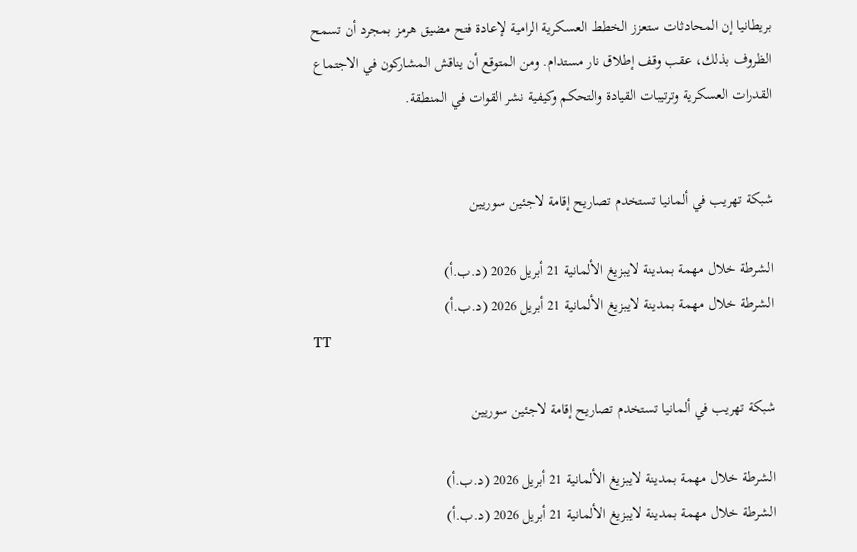بريطانيا إن المحادثات ستعزز الخطط العسكرية الرامية لإعادة فتح مضيق هرمز بمجرد أن تسمح الظروف بذلك، عقب وقف إطلاق نار مستدام. ومن المتوقع أن يناقش المشاركون في الاجتماع القدرات العسكرية وترتيبات القيادة والتحكم وكيفية نشر القوات في المنطقة.


شبكة تهريب في ألمانيا تستخدم تصاريح إقامة لاجئين سوريين

الشرطة خلال مهمة بمدينة لايبزيغ الألمانية 21 أبريل 2026 (د.ب.أ)
الشرطة خلال مهمة بمدينة لايبزيغ الألمانية 21 أبريل 2026 (د.ب.أ)
TT

شبكة تهريب في ألمانيا تستخدم تصاريح إقامة لاجئين سوريين

الشرطة خلال مهمة بمدينة لايبزيغ الألمانية 21 أبريل 2026 (د.ب.أ)
الشرطة خلال مهمة بمدينة لايبزيغ الألمانية 21 أبريل 2026 (د.ب.أ)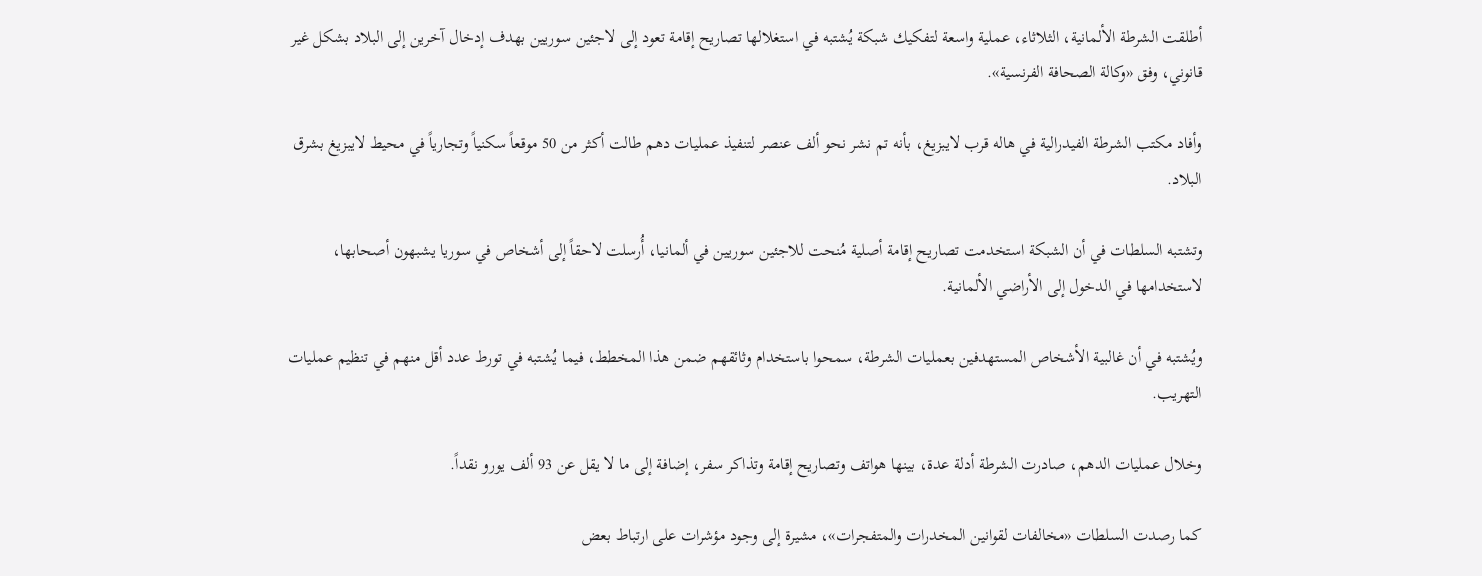أطلقت الشرطة الألمانية، الثلاثاء، عملية واسعة لتفكيك شبكة يُشتبه في استغلالها تصاريح إقامة تعود إلى لاجئين سوريين بهدف إدخال آخرين إلى البلاد بشكل غير قانوني، وفق «وكالة الصحافة الفرنسية».

وأفاد مكتب الشرطة الفيدرالية في هاله قرب لايبزيغ، بأنه تم نشر نحو ألف عنصر لتنفيذ عمليات دهم طالت أكثر من 50 موقعاً سكنياً وتجارياً في محيط لايبزيغ بشرق البلاد.

وتشتبه السلطات في أن الشبكة استخدمت تصاريح إقامة أصلية مُنحت للاجئين سوريين في ألمانيا، أُرسلت لاحقاً إلى أشخاص في سوريا يشبهون أصحابها، لاستخدامها في الدخول إلى الأراضي الألمانية.

ويُشتبه في أن غالبية الأشخاص المستهدفين بعمليات الشرطة، سمحوا باستخدام وثائقهم ضمن هذا المخطط، فيما يُشتبه في تورط عدد أقل منهم في تنظيم عمليات التهريب.

وخلال عمليات الدهم، صادرت الشرطة أدلة عدة، بينها هواتف وتصاريح إقامة وتذاكر سفر، إضافة إلى ما لا يقل عن 93 ألف يورو نقداً.

كما رصدت السلطات «مخالفات لقوانين المخدرات والمتفجرات»، مشيرة إلى وجود مؤشرات على ارتباط بعض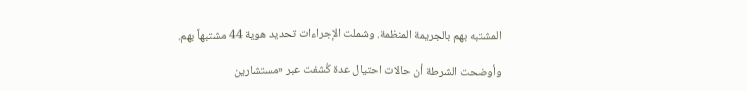المشتبه بهم بالجريمة المنظمة. وشملت الإجراءات تحديد هوية 44 مشتبهاً بهم.

وأوضحت الشرطة أن حالات احتيال عدة كُشفت عبر «مستشارين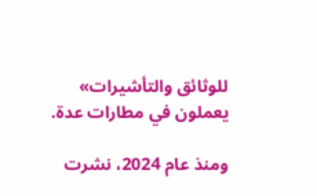للوثائق والتأشيرات» يعملون في مطارات عدة.

ومنذ عام 2024، نشرت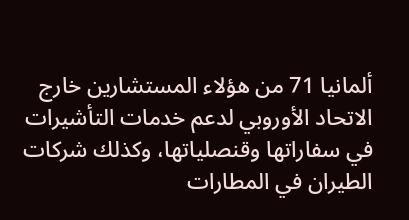ألمانيا 71 من هؤلاء المستشارين خارج الاتحاد الأوروبي لدعم خدمات التأشيرات في سفاراتها وقنصلياتها، وكذلك شركات الطيران في المطارات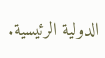الدولية الرئيسية.